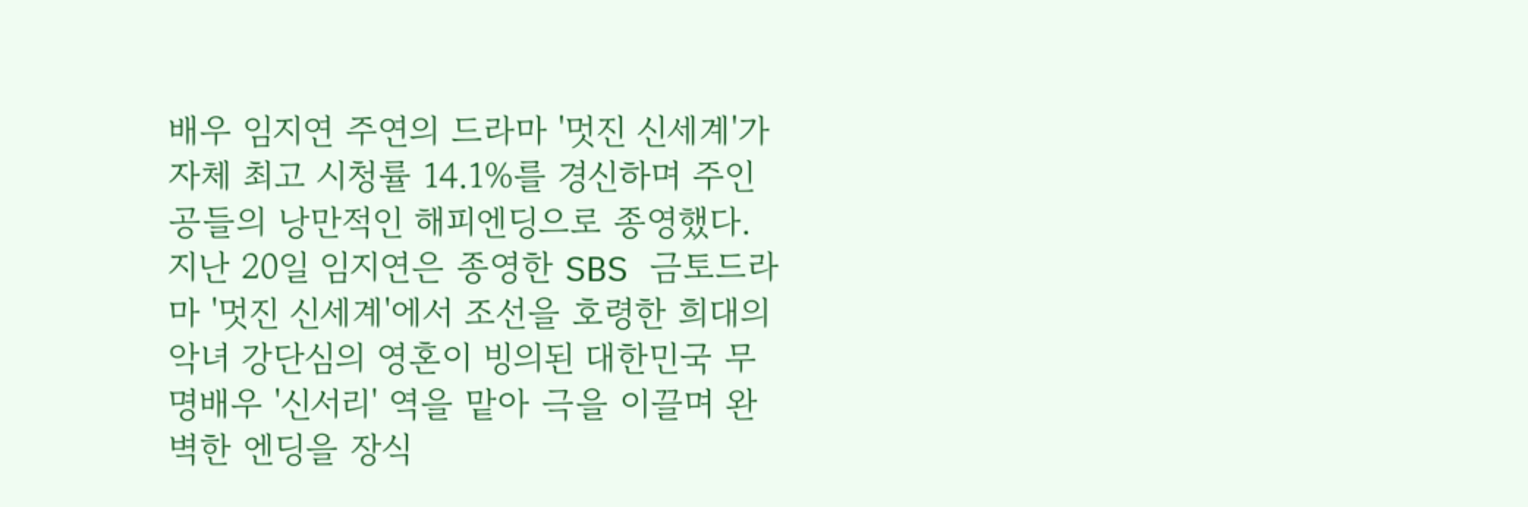배우 임지연 주연의 드라마 '멋진 신세계'가 자체 최고 시청률 14.1%를 경신하며 주인공들의 낭만적인 해피엔딩으로 종영했다.
지난 20일 임지연은 종영한 SBS 금토드라마 '멋진 신세계'에서 조선을 호령한 희대의 악녀 강단심의 영혼이 빙의된 대한민국 무명배우 '신서리' 역을 맡아 극을 이끌며 완벽한 엔딩을 장식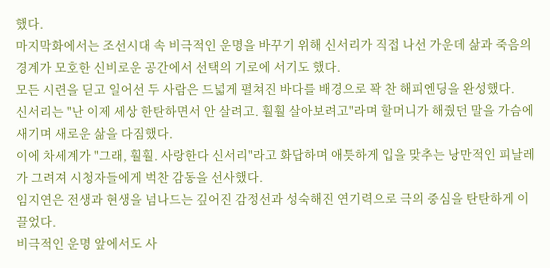했다.
마지막화에서는 조선시대 속 비극적인 운명을 바꾸기 위해 신서리가 직접 나선 가운데 삶과 죽음의 경계가 모호한 신비로운 공간에서 선택의 기로에 서기도 했다.
모든 시련을 딛고 일어선 두 사람은 드넓게 펼쳐진 바다를 배경으로 꽉 찬 해피엔딩을 완성했다.
신서리는 "난 이제 세상 한탄하면서 안 살려고. 훨훨 살아보려고"라며 할머니가 해줬던 말을 가슴에 새기며 새로운 삶을 다짐했다.
이에 차세계가 "그래, 훨훨. 사랑한다 신서리"라고 화답하며 애틋하게 입을 맞추는 낭만적인 피날레가 그려져 시청자들에게 벅찬 감동을 선사했다.
임지연은 전생과 현생을 넘나드는 깊어진 감정선과 성숙해진 연기력으로 극의 중심을 탄탄하게 이끌었다.
비극적인 운명 앞에서도 사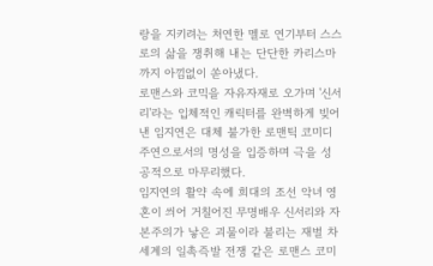랑을 지키려는 처연한 멜로 연기부터 스스로의 삶을 쟁취해 내는 단단한 카리스마까지 아낌없이 쏟아냈다.
로맨스와 코믹을 자유자재로 오가며 '신서리'라는 입체적인 캐릭터를 완벽하게 빚어낸 임지연은 대체 불가한 로맨틱 코미디 주연으로서의 명성을 입증하며 극을 성공적으로 마무리했다.
임지연의 활약 속에 희대의 조선 악녀 영혼이 씌어 거칠어진 무명배우 신서리와 자본주의가 낳은 괴물이라 불리는 재벌 차세계의 일촉즉발 전쟁 같은 로맨스 코미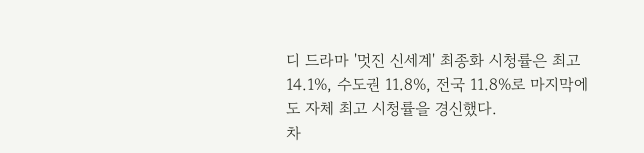디 드라마 '멋진 신세계' 최종화 시청률은 최고 14.1%, 수도권 11.8%, 전국 11.8%로 마지막에도 자체 최고 시청률을 경신했다.
차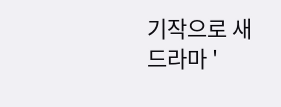기작으로 새 드라마 '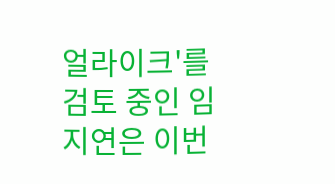얼라이크'를 검토 중인 임지연은 이번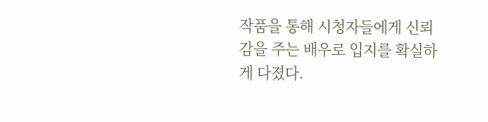작품을 통해 시청자들에게 신뢰감을 주는 배우로 입지를 확실하게 다졌다.